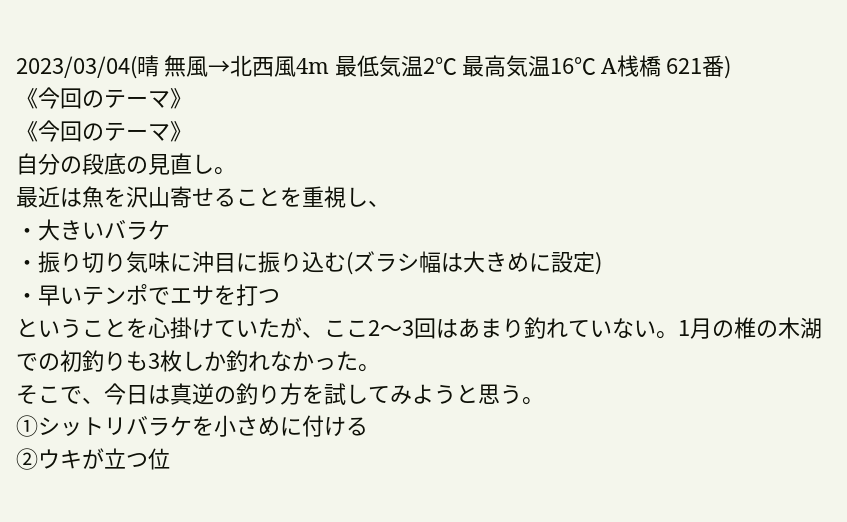2023/03/04(晴 無風→北西風4m 最低気温2℃ 最高気温16℃ A桟橋 621番)
《今回のテーマ》
《今回のテーマ》
自分の段底の見直し。
最近は魚を沢山寄せることを重視し、
・大きいバラケ
・振り切り気味に沖目に振り込む(ズラシ幅は大きめに設定)
・早いテンポでエサを打つ
ということを心掛けていたが、ここ2〜3回はあまり釣れていない。1月の椎の木湖での初釣りも3枚しか釣れなかった。
そこで、今日は真逆の釣り方を試してみようと思う。
①シットリバラケを小さめに付ける
②ウキが立つ位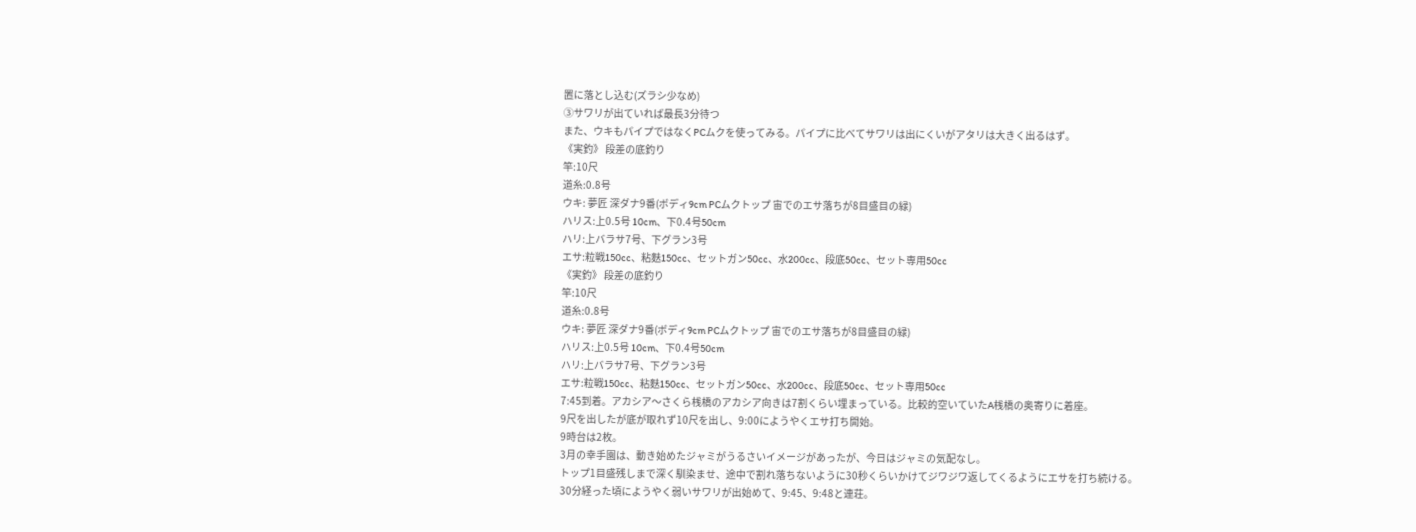置に落とし込む(ズラシ少なめ)
③サワリが出ていれば最長3分待つ
また、ウキもパイプではなくPCムクを使ってみる。パイプに比べてサワリは出にくいがアタリは大きく出るはず。
《実釣》 段差の底釣り
竿:10尺
道糸:0.8号
ウキ: 夢匠 深ダナ9番(ボディ9cm PCムクトップ 宙でのエサ落ちが8目盛目の緑)
ハリス:上0.5号 10cm、下0.4号50cm
ハリ:上バラサ7号、下グラン3号
エサ:粒戦150cc、粘麩150cc、セットガン50cc、水200cc、段底50cc、セット専用50cc
《実釣》 段差の底釣り
竿:10尺
道糸:0.8号
ウキ: 夢匠 深ダナ9番(ボディ9cm PCムクトップ 宙でのエサ落ちが8目盛目の緑)
ハリス:上0.5号 10cm、下0.4号50cm
ハリ:上バラサ7号、下グラン3号
エサ:粒戦150cc、粘麩150cc、セットガン50cc、水200cc、段底50cc、セット専用50cc
7:45到着。アカシア〜さくら桟橋のアカシア向きは7割くらい埋まっている。比較的空いていたA桟橋の奥寄りに着座。
9尺を出したが底が取れず10尺を出し、9:00にようやくエサ打ち開始。
9時台は2枚。
3月の幸手園は、動き始めたジャミがうるさいイメージがあったが、今日はジャミの気配なし。
トップ1目盛残しまで深く馴染ませ、途中で割れ落ちないように30秒くらいかけてジワジワ返してくるようにエサを打ち続ける。
30分経った頃にようやく弱いサワリが出始めて、9:45、9:48と連荘。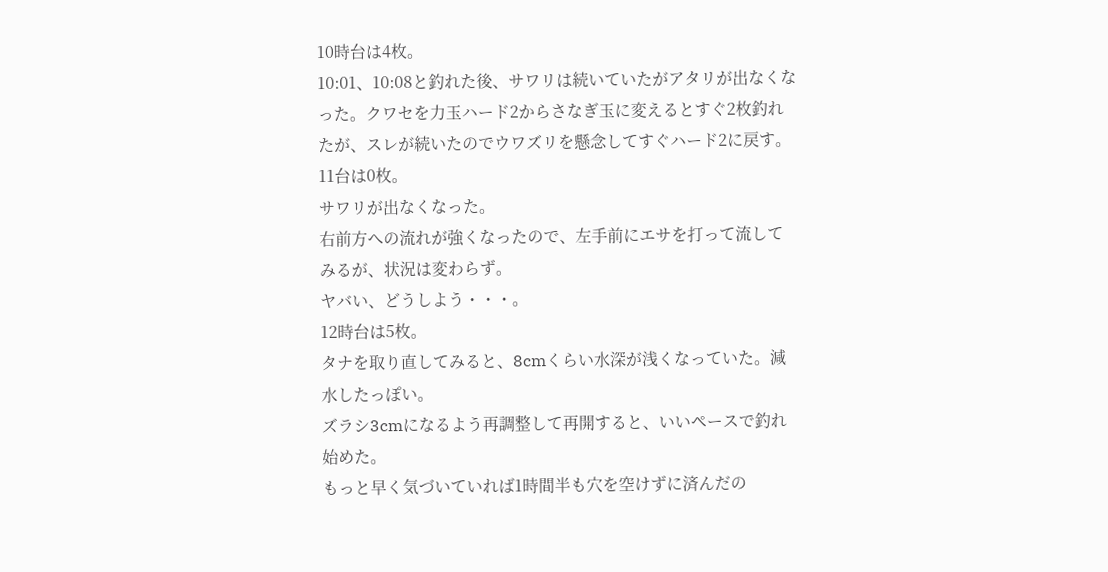10時台は4枚。
10:01、10:08と釣れた後、サワリは続いていたがアタリが出なくなった。クワセを力玉ハード2からさなぎ玉に変えるとすぐ2枚釣れたが、スレが続いたのでウワズリを懸念してすぐハード2に戻す。
11台は0枚。
サワリが出なくなった。
右前方への流れが強くなったので、左手前にエサを打って流してみるが、状況は変わらず。
ヤバい、どうしよう・・・。
12時台は5枚。
タナを取り直してみると、8cmくらい水深が浅くなっていた。減水したっぽい。
ズラシ3cmになるよう再調整して再開すると、いいペースで釣れ始めた。
もっと早く気づいていれば1時間半も穴を空けずに済んだの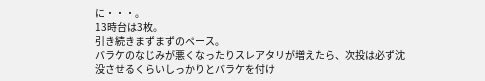に・・・。
13時台は3枚。
引き続きまずまずのペース。
バラケのなじみが悪くなったりスレアタリが増えたら、次投は必ず沈没させるくらいしっかりとバラケを付け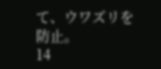て、ウワズリを防止。
14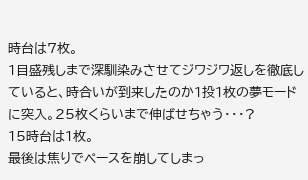時台は7枚。
1目盛残しまで深馴染みさせてジワジワ返しを徹底していると、時合いが到来したのか1投1枚の夢モードに突入。25枚くらいまで伸ばせちゃう・・・?
15時台は1枚。
最後は焦りでペースを崩してしまっ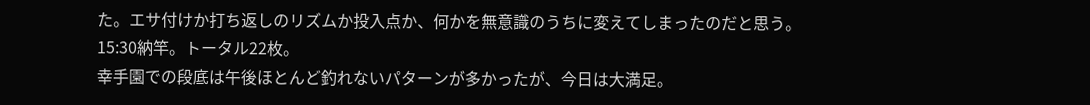た。エサ付けか打ち返しのリズムか投入点か、何かを無意識のうちに変えてしまったのだと思う。
15:30納竿。トータル22枚。
幸手園での段底は午後ほとんど釣れないパターンが多かったが、今日は大満足。